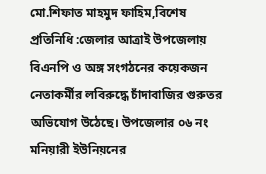মো.শিফাত মাহমুদ ফাহিম,বিশেষ প্রতিনিধি :জেলার আত্রাই উপজেলায় বিএনপি ও অঙ্গ সংগঠনের কয়েকজন নেতাকর্মীর লবিরুদ্ধে চাঁদাবাজির গুরুতর অভিযোগ উঠেছে। উপজেলার ০৬ নং মনিয়ারী ইউনিয়নের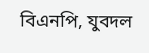বিএনপি, যুবদল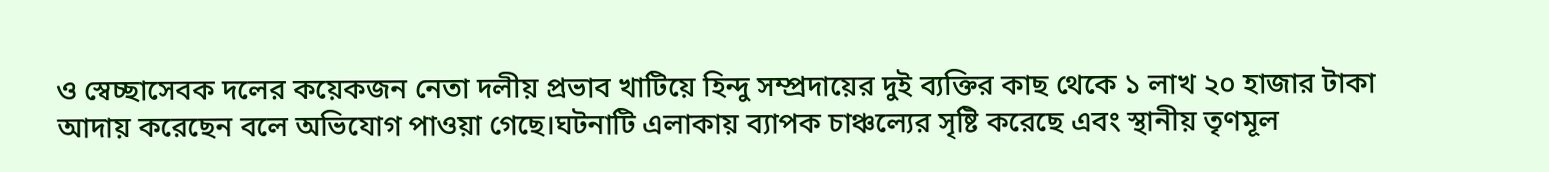ও স্বেচ্ছাসেবক দলের কয়েকজন নেতা দলীয় প্রভাব খাটিয়ে হিন্দু সম্প্রদায়ের দুই ব্যক্তির কাছ থেকে ১ লাখ ২০ হাজার টাকা আদায় করেছেন বলে অভিযোগ পাওয়া গেছে।ঘটনাটি এলাকায় ব্যাপক চাঞ্চল্যের সৃষ্টি করেছে এবং স্থানীয় তৃণমূল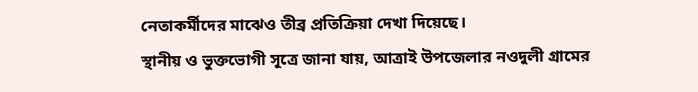নেতাকর্মীদের মাঝেও তীব্র প্রতিক্রিয়া দেখা দিয়েছে।
স্থানীয় ও ভুক্তভোগী সূত্রে জানা যায়, আত্রাই উপজেলার নওদুলী গ্রামের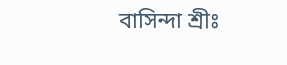বাসিন্দা শ্রীঃ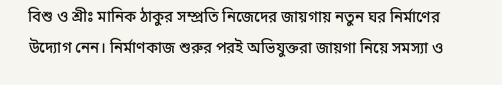বিশু ও শ্রীঃ মানিক ঠাকুর সম্প্রতি নিজেদের জায়গায় নতুন ঘর নির্মাণের উদ্যোগ নেন। নির্মাণকাজ শুরুর পরই অভিযুক্তরা জায়গা নিয়ে সমস্যা ও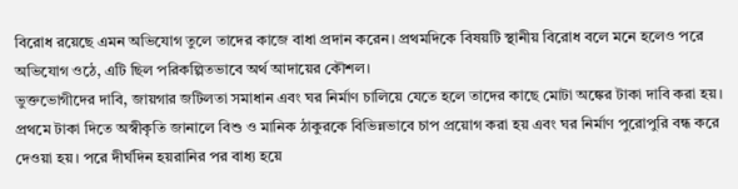বিরোধ রয়েছে এমন অভিযোগ তুলে তাদের কাজে বাধা প্রদান করেন। প্রথমদিকে বিষয়টি স্থানীয় বিরোধ বলে মনে হলেও পরে অভিযোগ ওঠে, এটি ছিল পরিকল্পিতভাবে অর্থ আদায়ের কৌশল।
ভুক্তভোগীদের দাবি, জায়গার জটিলতা সমাধান এবং ঘর নির্মাণ চালিয়ে যেতে হলে তাদের কাছে মোটা অঙ্কের টাকা দাবি করা হয়। প্রথমে টাকা দিতে অস্বীকৃতি জানালে বিশু ও মানিক ঠাকুরকে বিভিন্নভাবে চাপ প্রয়োগ করা হয় এবং ঘর নির্মাণ পুরোপুরি বন্ধ করে দেওয়া হয়। পরে দীর্ঘদিন হয়রানির পর বাধ্য হয়ে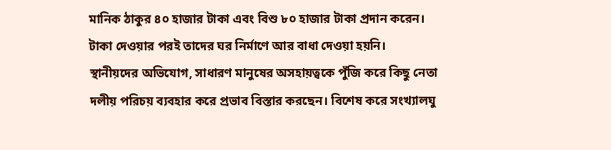মানিক ঠাকুর ৪০ হাজার টাকা এবং বিশু ৮০ হাজার টাকা প্রদান করেন। টাকা দেওয়ার পরই তাদের ঘর নির্মাণে আর বাধা দেওয়া হয়নি।
স্থানীয়দের অভিযোগ, সাধারণ মানুষের অসহায়ত্বকে পুঁজি করে কিছু নেতা দলীয় পরিচয় ব্যবহার করে প্রভাব বিস্তার করছেন। বিশেষ করে সংখ্যালঘু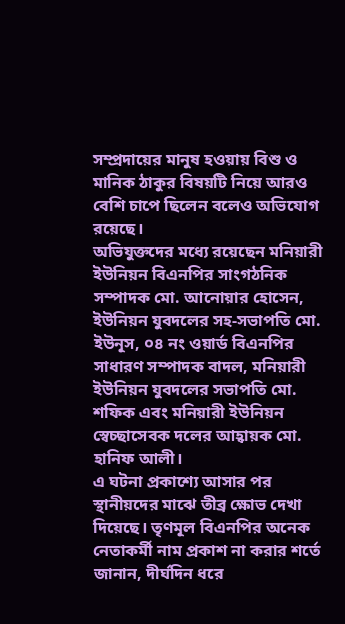সম্প্রদায়ের মানুষ হওয়ায় বিশু ও মানিক ঠাকুর বিষয়টি নিয়ে আরও বেশি চাপে ছিলেন বলেও অভিযোগ রয়েছে।
অভিযুক্তদের মধ্যে রয়েছেন মনিয়ারী ইউনিয়ন বিএনপির সাংগঠনিক সম্পাদক মো. আনোয়ার হোসেন, ইউনিয়ন যুবদলের সহ-সভাপতি মো. ইউনূস, ০৪ নং ওয়ার্ড বিএনপির সাধারণ সম্পাদক বাদল, মনিয়ারী ইউনিয়ন যুবদলের সভাপতি মো. শফিক এবং মনিয়ারী ইউনিয়ন স্বেচ্ছাসেবক দলের আহ্বায়ক মো. হানিফ আলী।
এ ঘটনা প্রকাশ্যে আসার পর স্থানীয়দের মাঝে তীব্র ক্ষোভ দেখা দিয়েছে। তৃণমূল বিএনপির অনেক নেতাকর্মী নাম প্রকাশ না করার শর্তে জানান, দীর্ঘদিন ধরে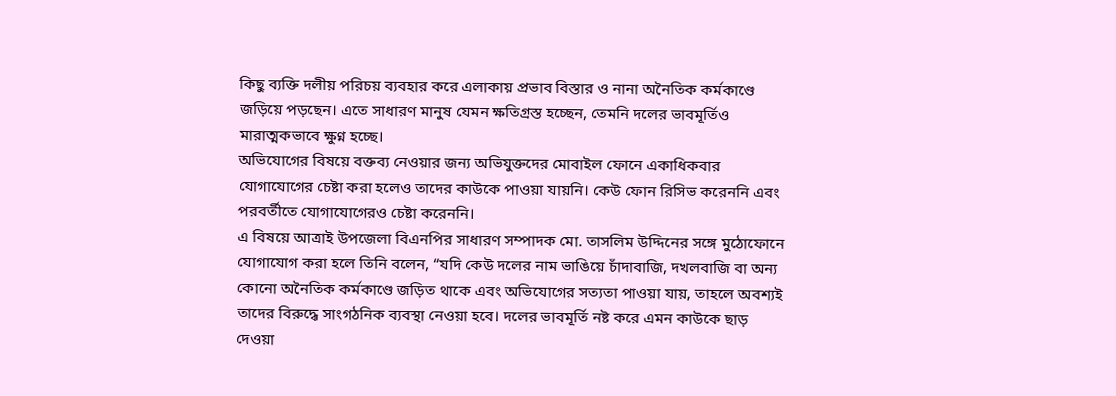কিছু ব্যক্তি দলীয় পরিচয় ব্যবহার করে এলাকায় প্রভাব বিস্তার ও নানা অনৈতিক কর্মকাণ্ডে জড়িয়ে পড়ছেন। এতে সাধারণ মানুষ যেমন ক্ষতিগ্রস্ত হচ্ছেন, তেমনি দলের ভাবমূর্তিও মারাত্মকভাবে ক্ষুণ্ন হচ্ছে।
অভিযোগের বিষয়ে বক্তব্য নেওয়ার জন্য অভিযুক্তদের মোবাইল ফোনে একাধিকবার যোগাযোগের চেষ্টা করা হলেও তাদের কাউকে পাওয়া যায়নি। কেউ ফোন রিসিভ করেননি এবং পরবর্তীতে যোগাযোগেরও চেষ্টা করেননি।
এ বিষয়ে আত্রাই উপজেলা বিএনপির সাধারণ সম্পাদক মো. তাসলিম উদ্দিনের সঙ্গে মুঠোফোনে যোগাযোগ করা হলে তিনি বলেন, “যদি কেউ দলের নাম ভাঙিয়ে চাঁদাবাজি, দখলবাজি বা অন্য কোনো অনৈতিক কর্মকাণ্ডে জড়িত থাকে এবং অভিযোগের সত্যতা পাওয়া যায়, তাহলে অবশ্যই তাদের বিরুদ্ধে সাংগঠনিক ব্যবস্থা নেওয়া হবে। দলের ভাবমূর্তি নষ্ট করে এমন কাউকে ছাড় দেওয়া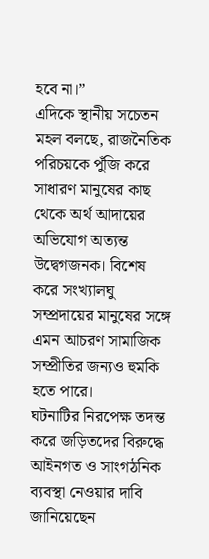হবে না।”
এদিকে স্থানীয় সচেতন মহল বলছে, রাজনৈতিক পরিচয়কে পুঁজি করে সাধারণ মানুষের কাছ থেকে অর্থ আদায়ের অভিযোগ অত্যন্ত উদ্বেগজনক। বিশেষ করে সংখ্যালঘু সম্প্রদায়ের মানুষের সঙ্গে এমন আচরণ সামাজিক সম্প্রীতির জন্যও হুমকি হতে পারে।
ঘটনাটির নিরপেক্ষ তদন্ত করে জড়িতদের বিরুদ্ধে আইনগত ও সাংগঠনিক ব্যবস্থা নেওয়ার দাবি জানিয়েছেন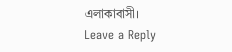এলাকাবাসী।
Leave a Reply